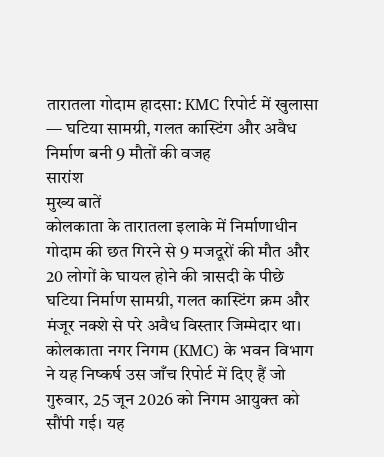तारातला गोदाम हादसा: KMC रिपोर्ट में खुलासा — घटिया सामग्री, गलत कास्टिंग और अवैध निर्माण बनी 9 मौतों की वजह
सारांश
मुख्य बातें
कोलकाता के तारातला इलाके में निर्माणाधीन गोदाम की छत गिरने से 9 मजदूरों की मौत और 20 लोगों के घायल होने की त्रासदी के पीछे घटिया निर्माण सामग्री, गलत कास्टिंग क्रम और मंजूर नक्शे से परे अवैध विस्तार जिम्मेदार था। कोलकाता नगर निगम (KMC) के भवन विभाग ने यह निष्कर्ष उस जाँच रिपोर्ट में दिए हैं जो गुरुवार, 25 जून 2026 को निगम आयुक्त को सौंपी गई। यह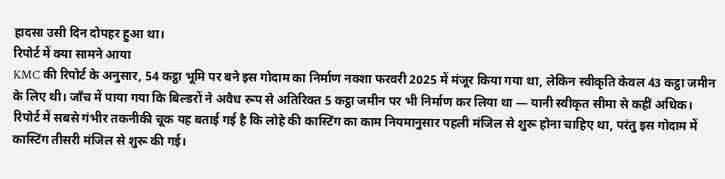हादसा उसी दिन दोपहर हुआ था।
रिपोर्ट में क्या सामने आया
KMC की रिपोर्ट के अनुसार, 54 कट्ठा भूमि पर बने इस गोदाम का निर्माण नक्शा फरवरी 2025 में मंजूर किया गया था, लेकिन स्वीकृति केवल 43 कट्ठा जमीन के लिए थी। जाँच में पाया गया कि बिल्डरों ने अवैध रूप से अतिरिक्त 5 कट्ठा जमीन पर भी निर्माण कर लिया था — यानी स्वीकृत सीमा से कहीं अधिक।
रिपोर्ट में सबसे गंभीर तकनीकी चूक यह बताई गई है कि लोहे की कास्टिंग का काम नियमानुसार पहली मंजिल से शुरू होना चाहिए था, परंतु इस गोदाम में कास्टिंग तीसरी मंजिल से शुरू की गई।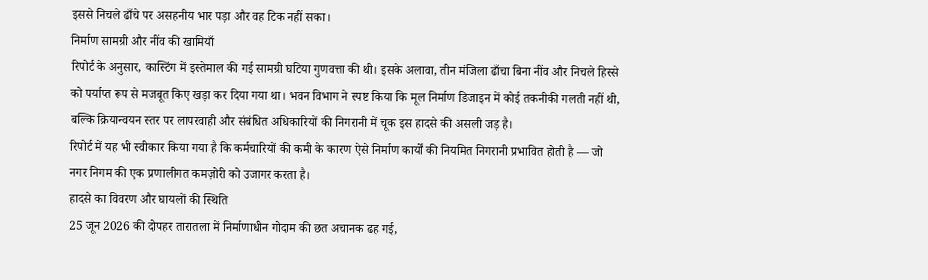इससे निचले ढाँचे पर असहनीय भार पड़ा और वह टिक नहीं सका।
निर्माण सामग्री और नींव की खामियाँ
रिपोर्ट के अनुसार, कास्टिंग में इस्तेमाल की गई सामग्री घटिया गुणवत्ता की थी। इसके अलावा, तीन मंजिला ढाँचा बिना नींव और निचले हिस्से को पर्याप्त रूप से मजबूत किए खड़ा कर दिया गया था। भवन विभाग ने स्पष्ट किया कि मूल निर्माण डिजाइन में कोई तकनीकी गलती नहीं थी, बल्कि क्रियान्वयन स्तर पर लापरवाही और संबंधित अधिकारियों की निगरानी में चूक इस हादसे की असली जड़ है।
रिपोर्ट में यह भी स्वीकार किया गया है कि कर्मचारियों की कमी के कारण ऐसे निर्माण कार्यों की नियमित निगरानी प्रभावित होती है — जो नगर निगम की एक प्रणालीगत कमज़ोरी को उजागर करता है।
हादसे का विवरण और घायलों की स्थिति
25 जून 2026 की दोपहर तारातला में निर्माणाधीन गोदाम की छत अचानक ढह गई,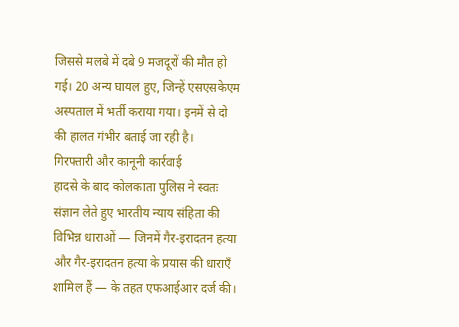जिससे मलबे में दबे 9 मजदूरों की मौत हो गई। 20 अन्य घायल हुए, जिन्हें एसएसकेएम अस्पताल में भर्ती कराया गया। इनमें से दो की हालत गंभीर बताई जा रही है।
गिरफ्तारी और कानूनी कार्रवाई
हादसे के बाद कोलकाता पुलिस ने स्वतः संज्ञान लेते हुए भारतीय न्याय संहिता की विभिन्न धाराओं — जिनमें गैर-इरादतन हत्या और गैर-इरादतन हत्या के प्रयास की धाराएँ शामिल हैं — के तहत एफआईआर दर्ज की।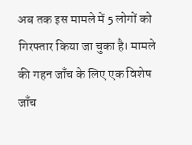अब तक इस मामले में 5 लोगों को गिरफ्तार किया जा चुका है। मामले की गहन जाँच के लिए एक विशेष जाँच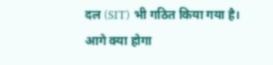दल (SIT) भी गठित किया गया है।
आगे क्या होगा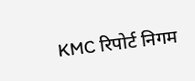KMC रिपोर्ट निगम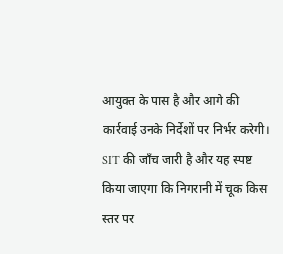आयुक्त के पास है और आगे की कार्रवाई उनके निर्देशों पर निर्भर करेगी। SIT की जाँच जारी है और यह स्पष्ट किया जाएगा कि निगरानी में चूक किस स्तर पर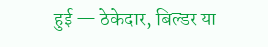हुई — ठेकेदार, बिल्डर या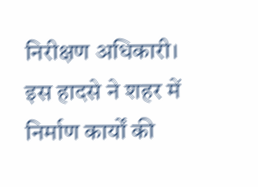निरीक्षण अधिकारी। इस हादसे ने शहर में निर्माण कार्यों की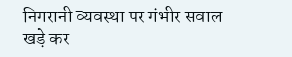निगरानी व्यवस्था पर गंभीर सवाल खड़े कर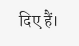दिए हैं।